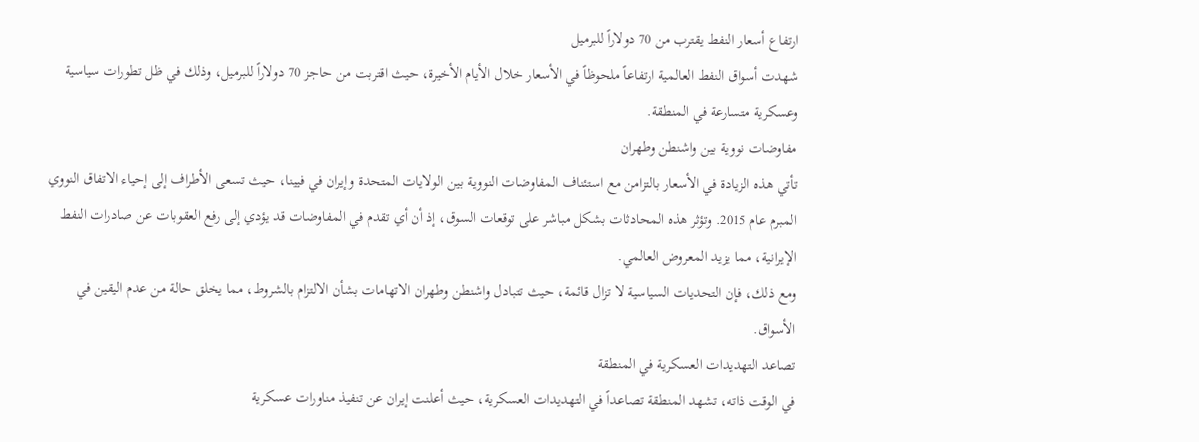ارتفاع أسعار النفط يقترب من 70 دولاراً للبرميل
شهدت أسواق النفط العالمية ارتفاعاً ملحوظاً في الأسعار خلال الأيام الأخيرة، حيث اقتربت من حاجز 70 دولاراً للبرميل، وذلك في ظل تطورات سياسية وعسكرية متسارعة في المنطقة.
مفاوضات نووية بين واشنطن وطهران
تأتي هذه الزيادة في الأسعار بالتزامن مع استئناف المفاوضات النووية بين الولايات المتحدة وإيران في فيينا، حيث تسعى الأطراف إلى إحياء الاتفاق النووي المبرم عام 2015. وتؤثر هذه المحادثات بشكل مباشر على توقعات السوق، إذ أن أي تقدم في المفاوضات قد يؤدي إلى رفع العقوبات عن صادرات النفط الإيرانية، مما يزيد المعروض العالمي.
ومع ذلك، فإن التحديات السياسية لا تزال قائمة، حيث تتبادل واشنطن وطهران الاتهامات بشأن الالتزام بالشروط، مما يخلق حالة من عدم اليقين في الأسواق.
تصاعد التهديدات العسكرية في المنطقة
في الوقت ذاته، تشهد المنطقة تصاعداً في التهديدات العسكرية، حيث أعلنت إيران عن تنفيذ مناورات عسكرية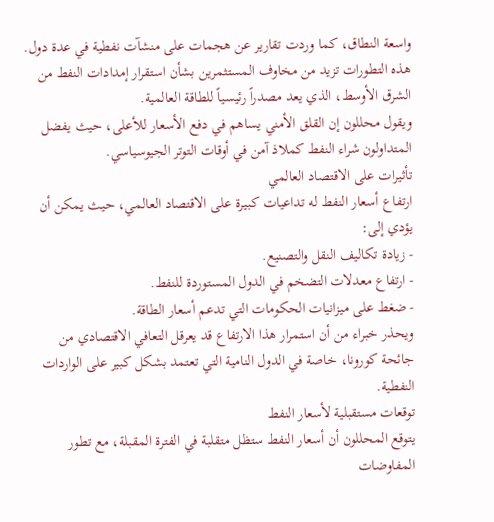واسعة النطاق، كما وردت تقارير عن هجمات على منشآت نفطية في عدة دول. هذه التطورات تزيد من مخاوف المستثمرين بشأن استقرار إمدادات النفط من الشرق الأوسط، الذي يعد مصدراً رئيسياً للطاقة العالمية.
ويقول محللون إن القلق الأمني يساهم في دفع الأسعار للأعلى، حيث يفضل المتداولون شراء النفط كملاذ آمن في أوقات التوتر الجيوسياسي.
تأثيرات على الاقتصاد العالمي
ارتفاع أسعار النفط له تداعيات كبيرة على الاقتصاد العالمي، حيث يمكن أن يؤدي إلى:
- زيادة تكاليف النقل والتصنيع.
- ارتفاع معدلات التضخم في الدول المستوردة للنفط.
- ضغط على ميزانيات الحكومات التي تدعم أسعار الطاقة.
ويحذر خبراء من أن استمرار هذا الارتفاع قد يعرقل التعافي الاقتصادي من جائحة كورونا، خاصة في الدول النامية التي تعتمد بشكل كبير على الواردات النفطية.
توقعات مستقبلية لأسعار النفط
يتوقع المحللون أن أسعار النفط ستظل متقلبة في الفترة المقبلة، مع تطور المفاوضات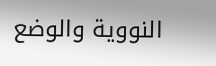النووية والوضع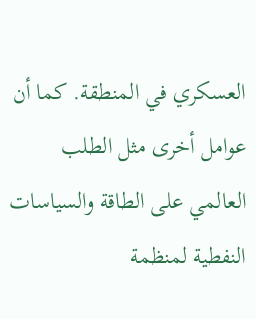العسكري في المنطقة. كما أن عوامل أخرى مثل الطلب العالمي على الطاقة والسياسات النفطية لمنظمة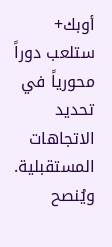أوبك+ ستلعب دوراً محورياً في تحديد الاتجاهات المستقبلية.
ويُنصح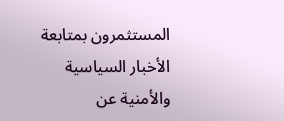المستثمرون بمتابعة الأخبار السياسية والأمنية عن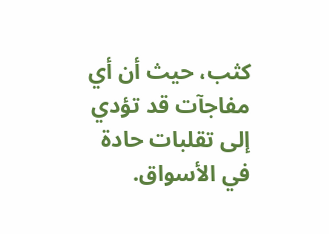كثب، حيث أن أي مفاجآت قد تؤدي إلى تقلبات حادة في الأسواق.